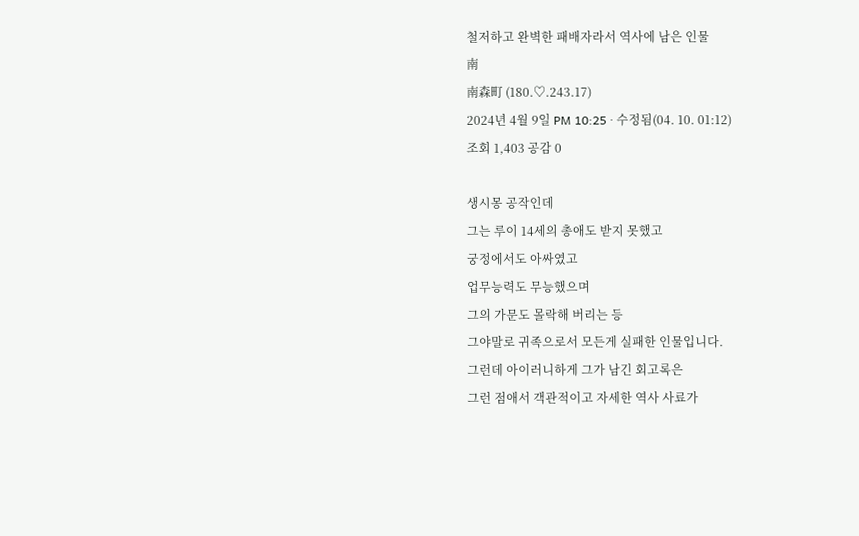철저하고 완벽한 패배자라서 역사에 남은 인물
南
南森町 (180.♡.243.17)
2024년 4월 9일 PM 10:25 · 수정됨(04. 10. 01:12)
조회 1,403 공감 0

생시몽 공작인데
그는 루이 14세의 총애도 받지 못했고
궁정에서도 아싸였고
업무능력도 무능했으며
그의 가문도 몰락해 버리는 등
그야말로 귀족으로서 모든게 실패한 인물입니다.
그런데 아이러니하게 그가 남긴 회고록은
그런 점애서 객관적이고 자세한 역사 사료가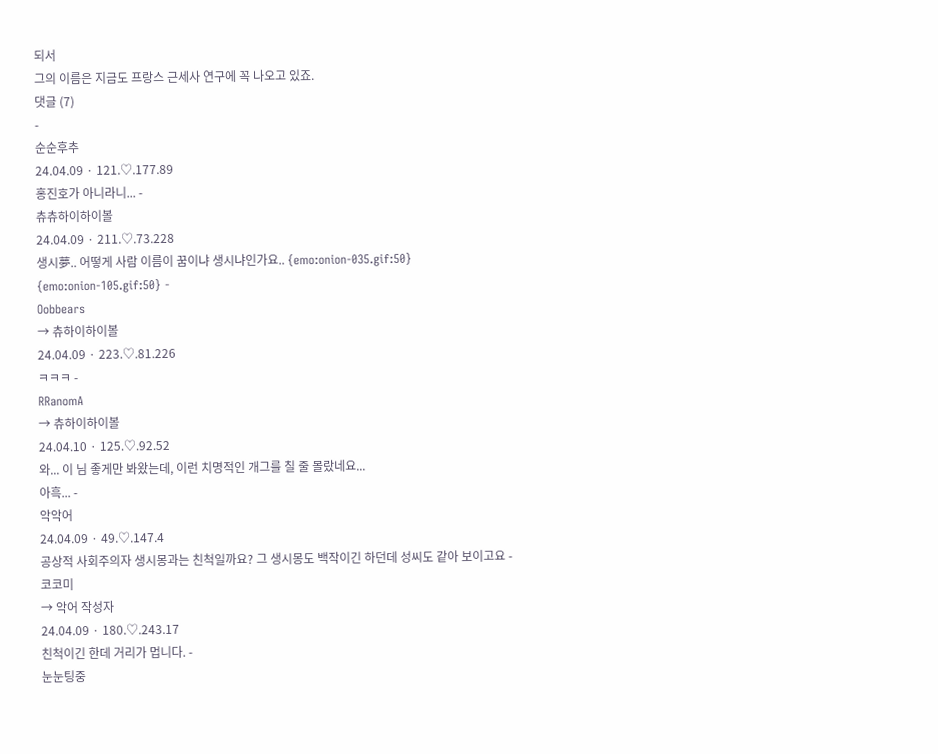되서
그의 이름은 지금도 프랑스 근세사 연구에 꼭 나오고 있죠.
댓글 (7)
-
순순후추
24.04.09 · 121.♡.177.89
홍진호가 아니라니... -
츄츄하이하이볼
24.04.09 · 211.♡.73.228
생시夢.. 어떻게 사람 이름이 꿈이냐 생시냐인가요.. {emo:onion-035.gif:50}
{emo:onion-105.gif:50} -
Oobbears
→ 츄하이하이볼
24.04.09 · 223.♡.81.226
ㅋㅋㅋ -
RRanomA
→ 츄하이하이볼
24.04.10 · 125.♡.92.52
와... 이 님 좋게만 봐왔는데, 이런 치명적인 개그를 칠 줄 몰랐네요...
아흑... -
악악어
24.04.09 · 49.♡.147.4
공상적 사회주의자 생시몽과는 친척일까요? 그 생시몽도 백작이긴 하던데 성씨도 같아 보이고요 -
코코미
→ 악어 작성자
24.04.09 · 180.♡.243.17
친척이긴 한데 거리가 멉니다. -
눈눈팅중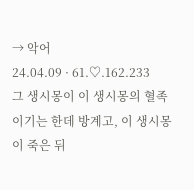→ 악어
24.04.09 · 61.♡.162.233
그 생시몽이 이 생시몽의 혈족이기는 한데 방계고, 이 생시몽이 죽은 뒤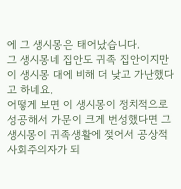에 그 생시몽은 태어났습니다.
그 생시몽네 집안도 귀족 집안이지만 이 생시몽 대에 비해 더 낮고 가난했다고 하네요.
어떻게 보면 이 생시몽이 정치적으로 성공해서 가문이 크게 번성했다면 그 생시몽이 귀족생활에 젖어서 공상적 사회주의자가 되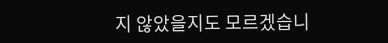지 않았을지도 모르겠습니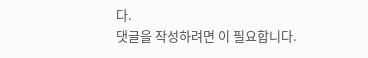다.
댓글을 작성하려면 이 필요합니다.